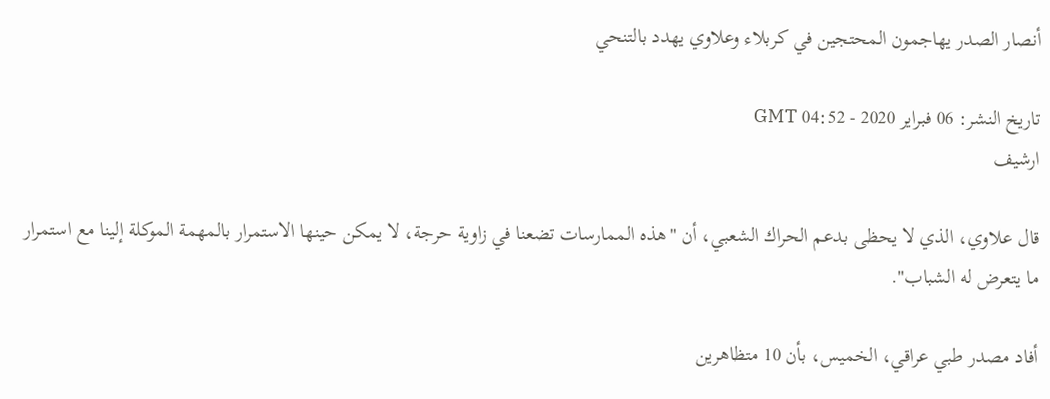أنصار الصدر يهاجمون المحتجين في كربلاء وعلاوي يهدد بالتنحي

تاريخ النشر: 06 فبراير 2020 - 04:52 GMT
ارشيف

قال علاوي، الذي لا يحظى بدعم الحراك الشعبي، أن "هذه الممارسات تضعنا في زاوية حرجة، لا يمكن حينها الاستمرار بالمهمة الموكلة إلينا مع استمرار ما يتعرض له الشباب".

أفاد مصدر طبي عراقي، الخميس، بأن 10 متظاهرين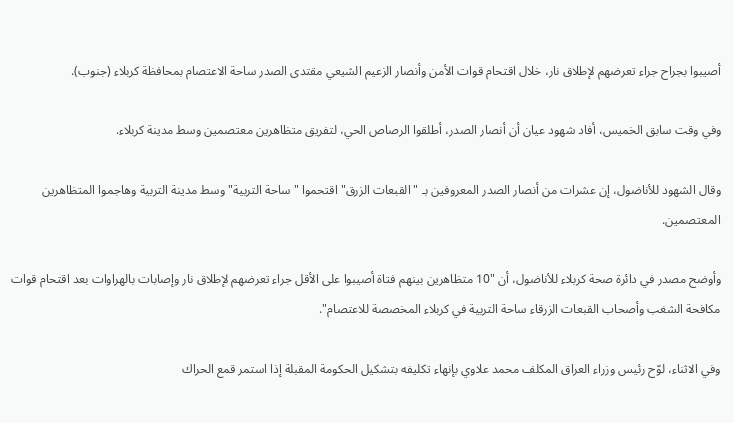أصيبوا بجراح جراء تعرضهم لإطلاق نار، خلال اقتحام قوات الأمن وأنصار الزعيم الشيعي مقتدى الصدر ساحة الاعتصام بمحافظة كربلاء (جنوب).

وفي وقت سابق الخميس، أفاد شهود عيان أن أنصار الصدر، أطلقوا الرصاص الحي، لتفريق متظاهرين معتصمين وسط مدينة كربلاء.

وقال الشهود للأناضول، إن عشرات من أنصار الصدر المعروفين بـ "القبعات الزرق" اقتحموا "ساحة التربية" وسط مدينة التربية وهاجموا المتظاهرين المعتصمين.

وأوضح مصدر في دائرة صحة كربلاء للأناضول، أن "10 متظاهرين بينهم فتاة أصيبوا على الأقل جراء تعرضهم لإطلاق نار وإصابات بالهراوات بعد اقتحام قوات مكافحة الشغب وأصحاب القبعات الزرقاء ساحة التربية في كربلاء المخصصة للاعتصام".

وفي الاثناء، لوّح رئيس وزراء العراق المكلف محمد علاوي بإنهاء تكليفه بتشكيل الحكومة المقبلة إذا استمر قمع الحراك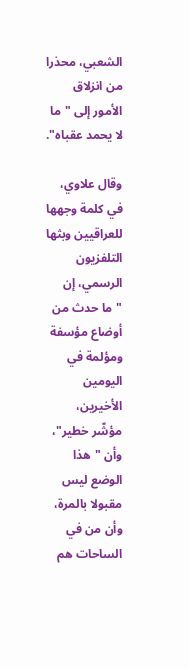الشعبي، محذرا من انزلاق الأمور إلى "ما لا يحمد عقباه".

وقال علاوي، في كلمة وجهها للعراقيين وبثها التلفزيون الرسمي، إن "ما حدث من أوضاع مؤسفة ومؤلمة في اليومين الأخيرين، مؤشّر خطير"، وأن "هذا الوضع ليس مقبولا بالمرة، وأن من في الساحات هم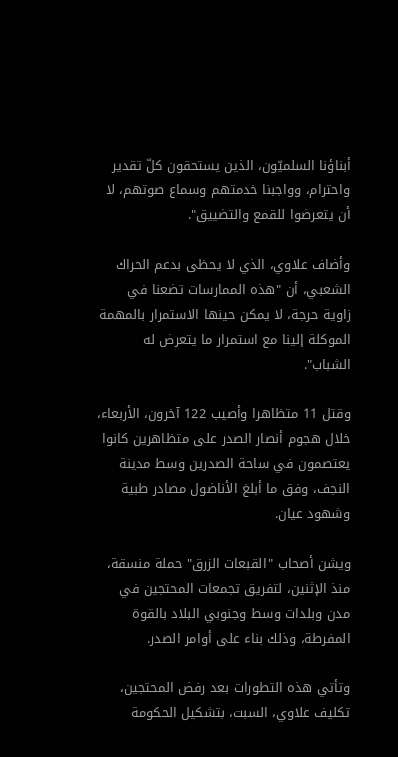أبناؤنا السلميّون، الذين يستحقون كلّ تقدير واحترام، وواجبنا خدمتهم وسماع صوتهم، لا أن يتعرضوا للقمع والتضييق".

وأضاف علاوي، الذي لا يحظى بدعم الحراك الشعبي، أن "هذه الممارسات تضعنا في زاوية حرجة، لا يمكن حينها الاستمرار بالمهمة الموكلة إلينا مع استمرار ما يتعرض له الشباب".

وقتل 11 متظاهرا وأصيب 122 آخرون، الأربعاء، خلال هجوم أنصار الصدر على متظاهرين كانوا يعتصمون في ساحة الصدرين وسط مدينة النجف، وفق ما أبلغ الأناضول مصادر طبية وشهود عيان.

ويشن أصحاب "القبعات الزرق" حملة منسقة، منذ الإثنين، لتفريق تجمعات المحتجين في مدن وبلدات وسط وجنوبي البلاد بالقوة المفرطة، وذلك بناء على أوامر الصدر.

وتأتي هذه التطورات بعد رفض المحتجين، تكليف علاوي، السبت، بتشكيل الحكومة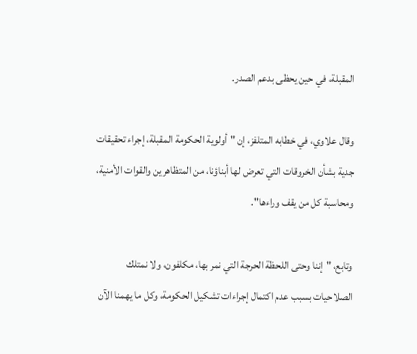المقبلة، في حين يحظى بدعم الصدر.

وقال علاوي، في خطابه المتلفز، إن "أولوية الحكومة المقبلة، إجراء تحقيقات جدية بشأن الخروقات التي تعرض لها أبناؤنا، من المتظاهرين والقوات الأمنية، ومحاسبة كل من يقف وراءها".

وتابع، "إننا وحتى اللحظة الحرجة التي نمر بها، مكلفون، ولا نمتلك الصلاحيات بسبب عدم اكتمال إجراءات تشكيل الحكومة، وكل ما يهمنا الآن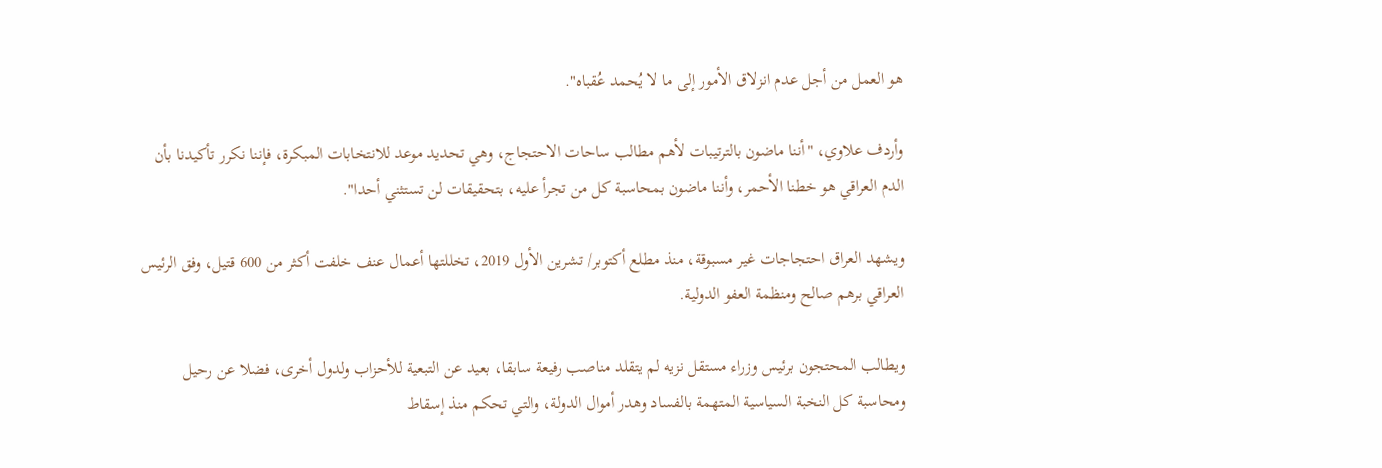هو العمل من أجل عدم انزلاق الأمور إلى ما لا يُحمد عُقباه".

وأردف علاوي، "أننا ماضون بالترتيبات لأهم مطالب ساحات الاحتجاج، وهي تحديد موعد للانتخابات المبكرة، فإننا نكرر تأكيدنا بأن الدم العراقي هو خطنا الأحمر، وأننا ماضون بمحاسبة كل من تجرأ عليه، بتحقيقات لن تستثني أحدا".

ويشهد العراق احتجاجات غير مسبوقة، منذ مطلع أكتوبر/ تشرين الأول 2019، تخللتها أعمال عنف خلفت أكثر من 600 قتيل، وفق الرئيس العراقي برهم صالح ومنظمة العفو الدولية.

ويطالب المحتجون برئيس وزراء مستقل نزيه لم يتقلد مناصب رفيعة سابقا، بعيد عن التبعية للأحزاب ولدول أخرى، فضلا عن رحيل ومحاسبة كل النخبة السياسية المتهمة بالفساد وهدر أموال الدولة، والتي تحكم منذ إسقاط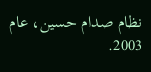نظام صدام حسين، عام 2003.